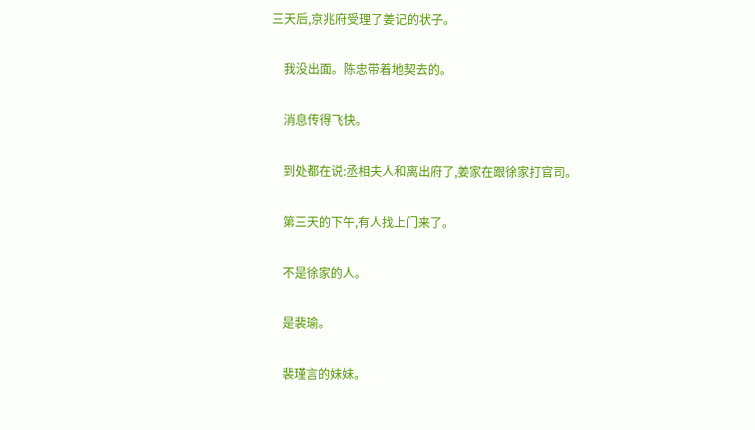三天后,京兆府受理了姜记的状子。

    我没出面。陈忠带着地契去的。

    消息传得飞快。

    到处都在说:丞相夫人和离出府了,姜家在跟徐家打官司。

    第三天的下午,有人找上门来了。

    不是徐家的人。

    是裴瑜。

    裴瑾言的妹妹。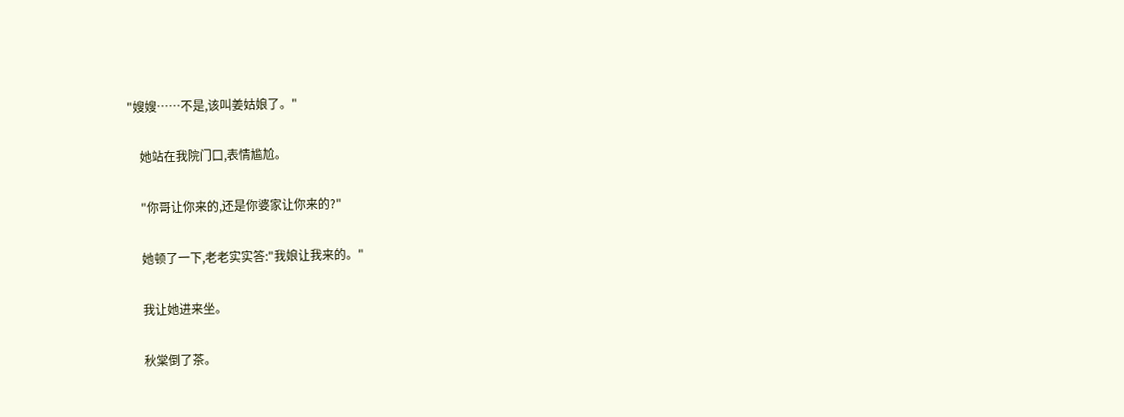"嫂嫂……不是,该叫姜姑娘了。"

    她站在我院门口,表情尴尬。

    "你哥让你来的,还是你婆家让你来的?"

    她顿了一下,老老实实答:"我娘让我来的。"

    我让她进来坐。

    秋棠倒了茶。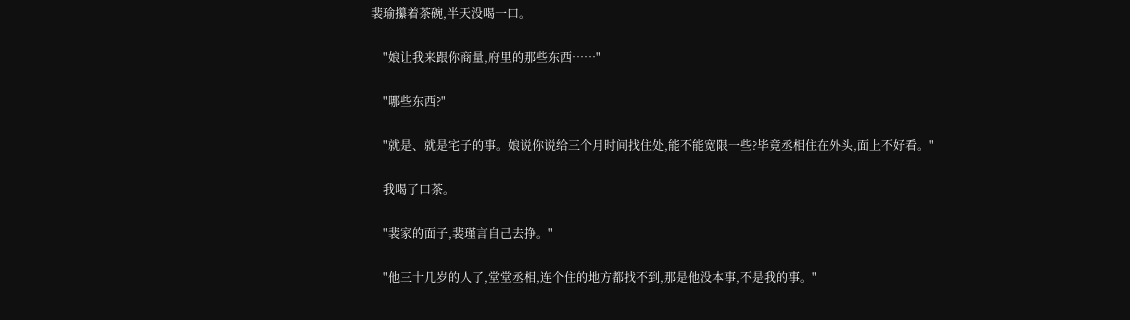裴瑜攥着茶碗,半天没喝一口。

    "娘让我来跟你商量,府里的那些东西……"

    "哪些东西?"

    "就是、就是宅子的事。娘说你说给三个月时间找住处,能不能宽限一些?毕竟丞相住在外头,面上不好看。"

    我喝了口茶。

    "裴家的面子,裴瑾言自己去挣。"

    "他三十几岁的人了,堂堂丞相,连个住的地方都找不到,那是他没本事,不是我的事。"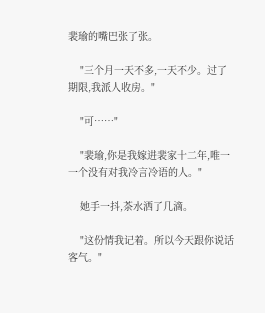裴瑜的嘴巴张了张。

    "三个月一天不多,一天不少。过了期限,我派人收房。"

    "可……"

    "裴瑜,你是我嫁进裴家十二年,唯一一个没有对我冷言冷语的人。"

    她手一抖,茶水洒了几滴。

    "这份情我记着。所以今天跟你说话客气。"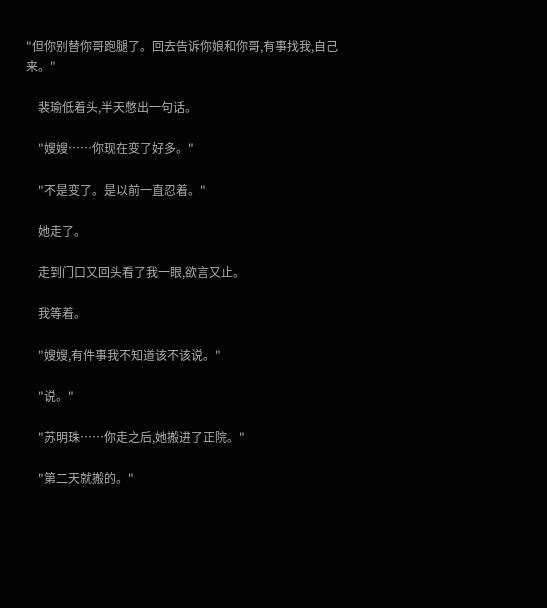"但你别替你哥跑腿了。回去告诉你娘和你哥,有事找我,自己来。"

    裴瑜低着头,半天憋出一句话。

    "嫂嫂……你现在变了好多。"

    "不是变了。是以前一直忍着。"

    她走了。

    走到门口又回头看了我一眼,欲言又止。

    我等着。

    "嫂嫂,有件事我不知道该不该说。"

    "说。"

    "苏明珠……你走之后,她搬进了正院。"

    "第二天就搬的。"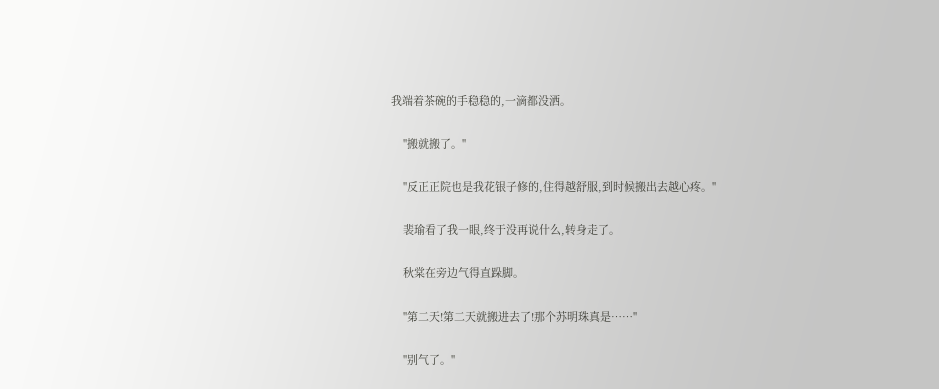我端着茶碗的手稳稳的,一滴都没洒。

    "搬就搬了。"

    "反正正院也是我花银子修的,住得越舒服,到时候搬出去越心疼。"

    裴瑜看了我一眼,终于没再说什么,转身走了。

    秋棠在旁边气得直跺脚。

    "第二天!第二天就搬进去了!那个苏明珠真是……"

    "别气了。"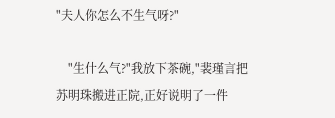"夫人你怎么不生气呀?"

    "生什么气?"我放下茶碗,"裴瑾言把苏明珠搬进正院,正好说明了一件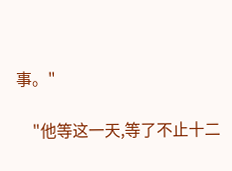事。"

    "他等这一天,等了不止十二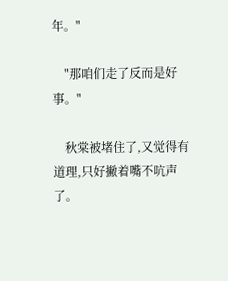年。"

    "那咱们走了反而是好事。"

    秋棠被堵住了,又觉得有道理,只好撇着嘴不吭声了。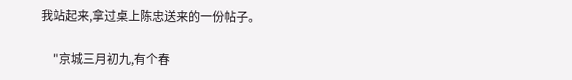我站起来,拿过桌上陈忠送来的一份帖子。

    "京城三月初九,有个春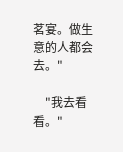茗宴。做生意的人都会去。"

    "我去看看。"